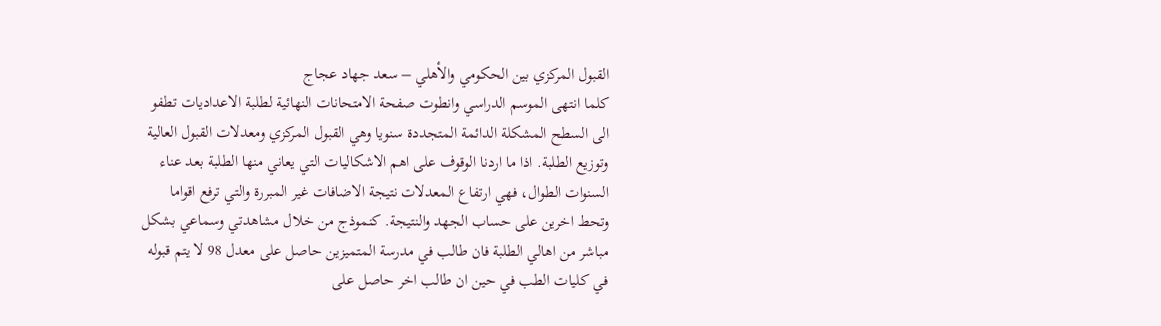القبول المركزي بين الحكومي والأهلي – سعد جهاد عجاج
كلما انتهى الموسم الدراسي وانطوت صفحة الامتحانات النهائية لطلبة الاعداديات تطفو الى السطح المشكلة الدائمة المتجددة سنويا وهي القبول المركزي ومعدلات القبول العالية وتوزيع الطلبة. اذا ما اردنا الوقوف على اهم الاشكاليات التي يعاني منها الطلبة بعد عناء السنوات الطوال، فهي ارتفاع المعدلات نتيجة الاضافات غير المبررة والتي ترفع اقواما وتحط اخرين على حساب الجهد والنتيجة. كنموذج من خلال مشاهدتي وسماعي بشكل مباشر من اهالي الطلبة فان طالب في مدرسة المتميزين حاصل على معدل 98 لا يتم قبوله في كليات الطب في حين ان طالب اخر حاصل على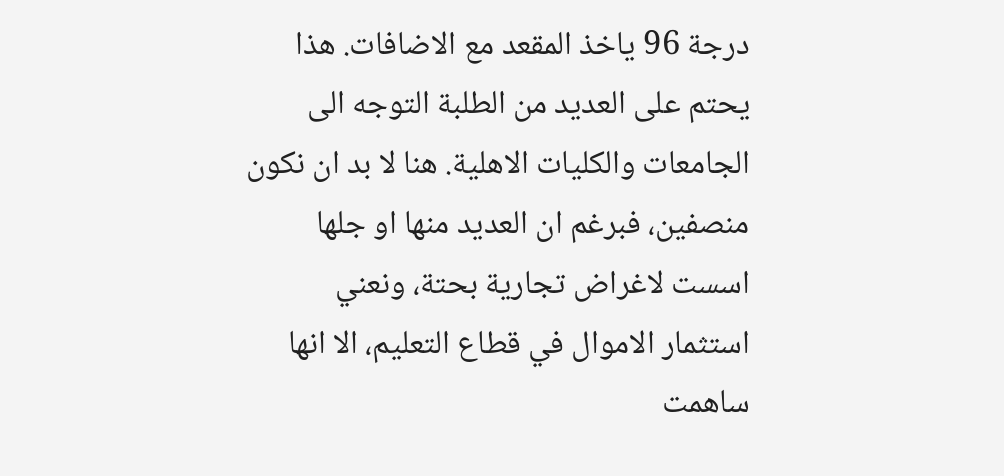درجة 96 ياخذ المقعد مع الاضافات. هذا يحتم على العديد من الطلبة التوجه الى الجامعات والكليات الاهلية. هنا لا بد ان نكون منصفين، فبرغم ان العديد منها او جلها اسست لاغراض تجارية بحتة، ونعني استثمار الاموال في قطاع التعليم، الا انها ساهمت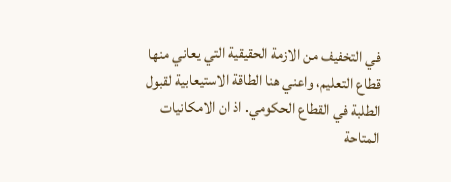في التخفيف من الازمة الحقيقية التي يعاني منها قطاع التعليم، واعني هنا الطاقة الاستيعابية لقبول الطلبة في القطاع الحكومي. اذ ان الامكانيات المتاحة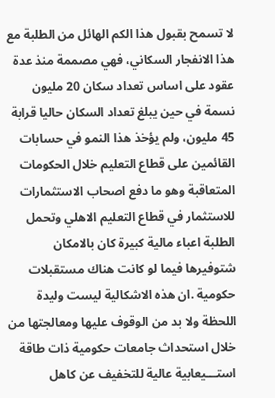لا تسمح بقبول هذا الكم الهائل من الطلبة مع هذا الانفجار السكاني، فهي مصممة منذ عدة عقود على اساس تعداد سكان 20 مليون نسمة في حين يبلغ تعداد السكان حاليا قرابة 45 مليون، ولم يؤخذ هذا النمو في حسابات القائمين على قطاع التعليم خلال الحكومات المتعاقبة وهو ما دفع اصحاب الاستثمارات للاستثمار في قطاع التعليم الاهلي وتحمل الطلبة اعباء مالية كبيرة كان بالامكان شتوفيرها فيما لو كانت هناك مستقبلات حكومية .ان هذه الاشكالية ليست وليدة اللحظة ولا بد من الوقوف عليها ومعالجتها من خلال استحداث جامعات حكومية ذات طاقة استـــيعابية عالية للتخفيف عن كاهل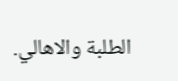الطلبة والاهالي.